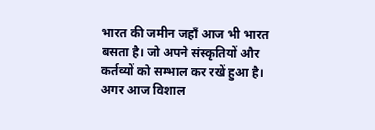भारत की जमीन जहाँ आज भी भारत बसता है। जो अपने संस्कृतियों और कर्तव्यों को सम्भाल कर रखें हुआ है। अगर आज विशाल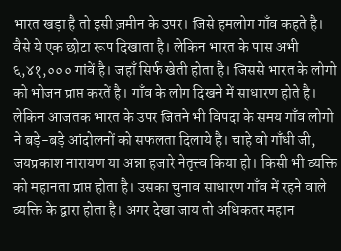भारत खड़ा है तो इसी ज़मीन के उपर। जिसे हमलोग गाँव कहते है। वैसे ये एक छोटा रूप दिखाता है। लेकिन भारत के पास अभी ६,४१,००० गांवें है। जहाँ सिर्फ खेती होता है। जिससे भारत के लोगो को भोजन प्राप्त करतें है। गाँव के लोग दिखने में साधारण होते है। लेकिन आजतक भारत के उपर जितने भी विपदा के समय गाँव लोगो ने बड़े-बड़े आंदोलनों को सफलता दिलाये है। चाहे वो गाँधी जी, जयप्रकाश नारायण या अन्ना हजारे नेतृत्त्व किया हो। किसी भी व्यक्ति को महानता प्राप्त होता है। उसका चुनाव साधारण गाँव में रहने वाले व्यक्ति के द्वारा होता है। अगर देखा जाय तो अधिकतर महान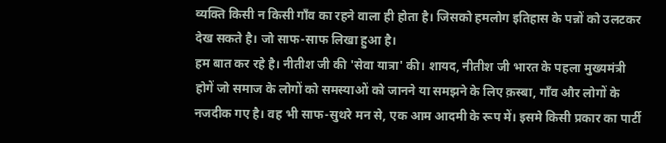व्यक्ति किसी न किसी गाँव का रहने वाला ही होता है। जिसको हमलोग इतिहास के पन्नों को उलटकर देख सकते है। जो साफ-साफ लिखा हुआ है।
हम बात कर रहे है। नीतीश जी की 'सेवा यात्रा' की। शायद, नीतीश जी भारत के पहला मुख्यमंत्री होगें जो समाज के लोगों को समस्याओं को जानने या समझने के लिए क़स्बा, गाँव और लोगों के नजदीक गए है। वह भी साफ-सुथरे मन से, एक आम आदमी के रूप में। इसमे किसी प्रकार का पार्टी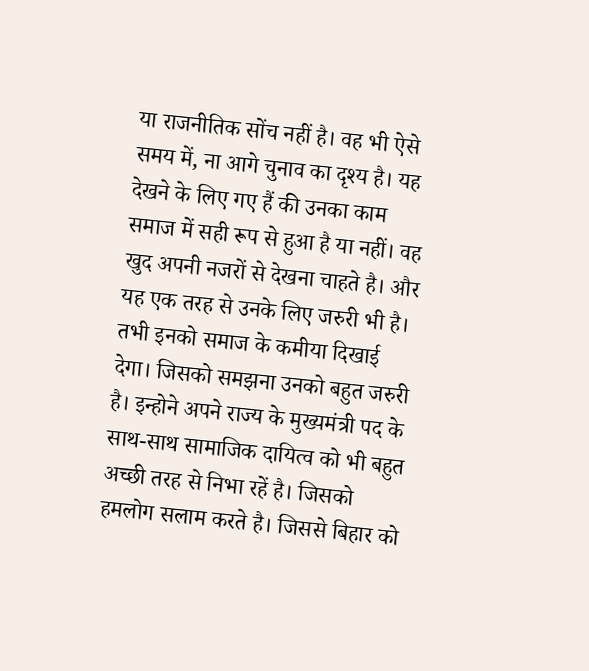या राजनीतिक सोंच नहीं है। वह भी ऐसे समय में, ना आगे चुनाव का दृश्य है। यह देखने के लिए गए हैं की उनका काम समाज में सही रूप से हुआ है या नहीं। वह खुद अपनी नजरों से देखना चाहते है। और यह एक तरह से उनके लिए जरुरी भी है। तभी इनको समाज के कमीया दिखाई देगा। जिसको समझना उनको बहुत जरुरी है। इन्होने अपने राज्य के मुख्यमंत्री पद के साथ-साथ सामाजिक दायित्व को भी बहुत अच्छी तरह से निभा रहें है। जिसको हमलोग सलाम करते है। जिससे बिहार को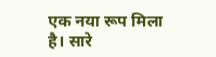एक नया रूप मिला है। सारे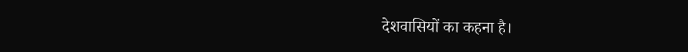देशवासियों का कहना है।